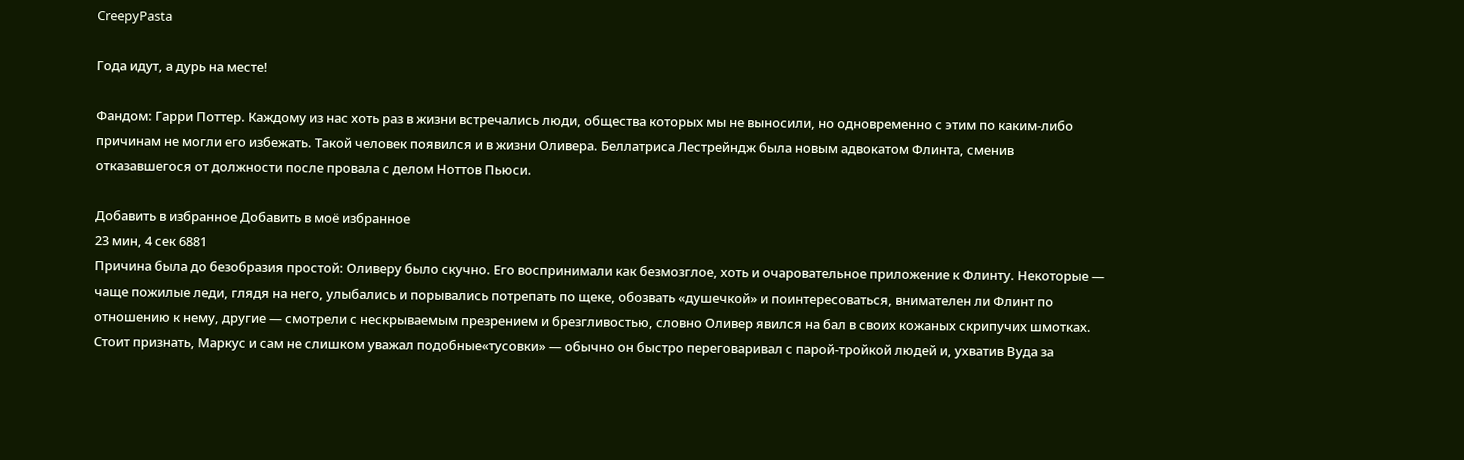CreepyPasta

Года идут, а дурь на месте!

Фандом: Гарри Поттер. Каждому из нас хоть раз в жизни встречались люди, общества которых мы не выносили, но одновременно с этим по каким-либо причинам не могли его избежать. Такой человек появился и в жизни Оливера. Беллатриса Лестрейндж была новым адвокатом Флинта, сменив отказавшегося от должности после провала с делом Ноттов Пьюси.

Добавить в избранное Добавить в моё избранное
23 мин, 4 сек 6881
Причина была до безобразия простой: Оливеру было скучно. Его воспринимали как безмозглое, хоть и очаровательное приложение к Флинту. Некоторые — чаще пожилые леди, глядя на него, улыбались и порывались потрепать по щеке, обозвать «душечкой» и поинтересоваться, внимателен ли Флинт по отношению к нему, другие — смотрели с нескрываемым презрением и брезгливостью, словно Оливер явился на бал в своих кожаных скрипучих шмотках. Стоит признать, Маркус и сам не слишком уважал подобные«тусовки» — обычно он быстро переговаривал с парой-тройкой людей и, ухватив Вуда за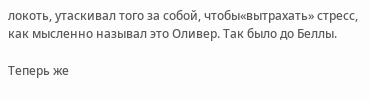локоть, утаскивал того за собой, чтобы«вытрахать» стресс, как мысленно называл это Оливер. Так было до Беллы.

Теперь же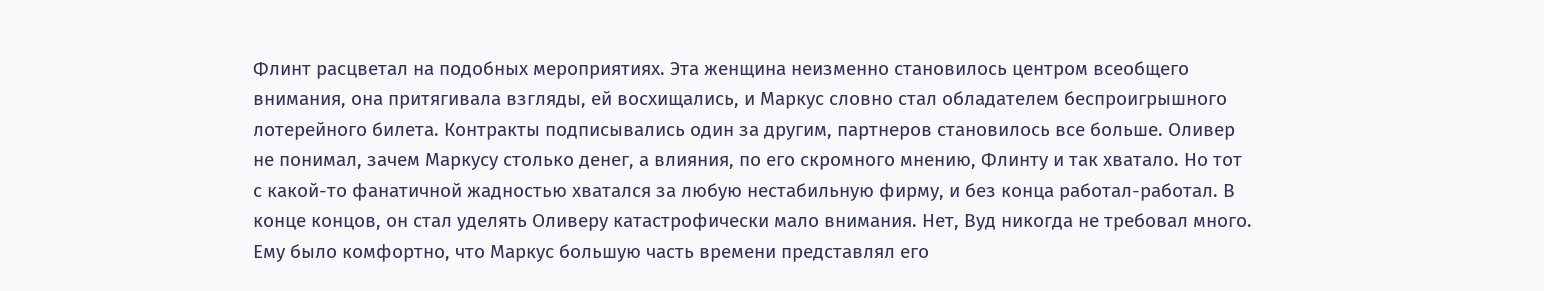Флинт расцветал на подобных мероприятиях. Эта женщина неизменно становилось центром всеобщего внимания, она притягивала взгляды, ей восхищались, и Маркус словно стал обладателем беспроигрышного лотерейного билета. Контракты подписывались один за другим, партнеров становилось все больше. Оливер не понимал, зачем Маркусу столько денег, а влияния, по его скромного мнению, Флинту и так хватало. Но тот с какой-то фанатичной жадностью хватался за любую нестабильную фирму, и без конца работал-работал. В конце концов, он стал уделять Оливеру катастрофически мало внимания. Нет, Вуд никогда не требовал много. Ему было комфортно, что Маркус большую часть времени представлял его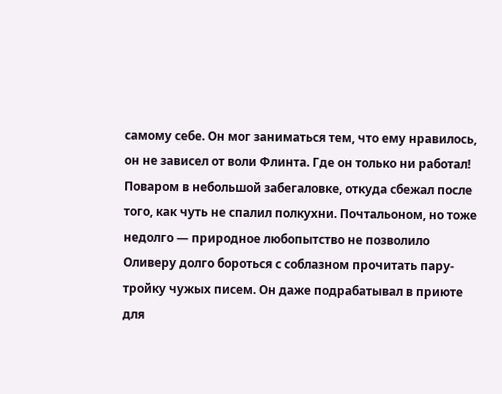самому себе. Он мог заниматься тем, что ему нравилось, он не зависел от воли Флинта. Где он только ни работал! Поваром в небольшой забегаловке, откуда сбежал после того, как чуть не спалил полкухни. Почтальоном, но тоже недолго — природное любопытство не позволило Оливеру долго бороться с соблазном прочитать пару-тройку чужых писем. Он даже подрабатывал в приюте для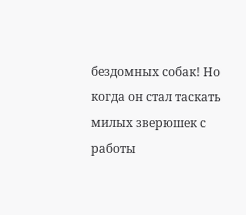бездомных собак! Но когда он стал таскать милых зверюшек с работы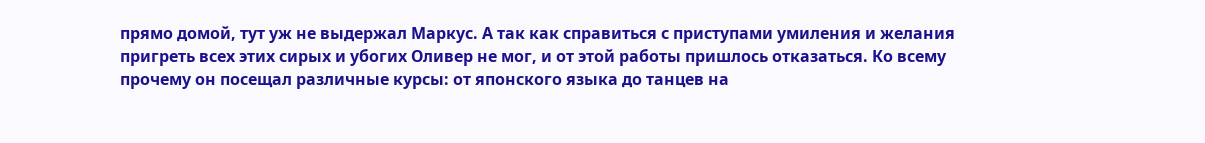прямо домой, тут уж не выдержал Маркус. А так как справиться с приступами умиления и желания пригреть всех этих сирых и убогих Оливер не мог, и от этой работы пришлось отказаться. Ко всему прочему он посещал различные курсы: от японского языка до танцев на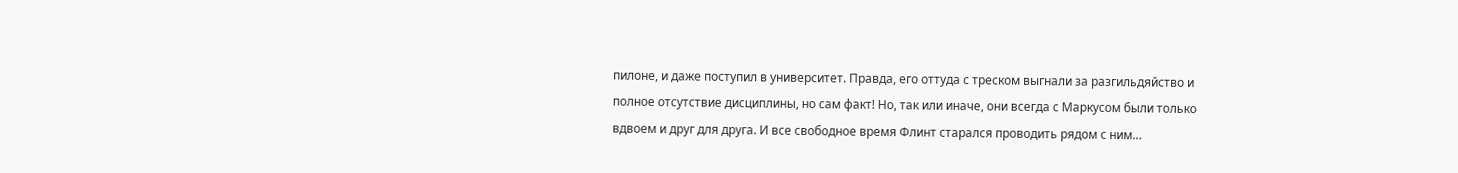пилоне, и даже поступил в университет. Правда, его оттуда с треском выгнали за разгильдяйство и полное отсутствие дисциплины, но сам факт! Но, так или иначе, они всегда с Маркусом были только вдвоем и друг для друга. И все свободное время Флинт старался проводить рядом с ним…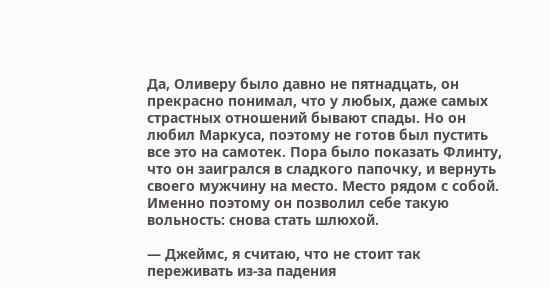Да, Оливеру было давно не пятнадцать, он прекрасно понимал, что у любых, даже самых страстных отношений бывают спады. Но он любил Маркуса, поэтому не готов был пустить все это на самотек. Пора было показать Флинту, что он заигрался в сладкого папочку, и вернуть своего мужчину на место. Место рядом с собой. Именно поэтому он позволил себе такую вольность: снова стать шлюхой.

— Джеймс, я считаю, что не стоит так переживать из-за падения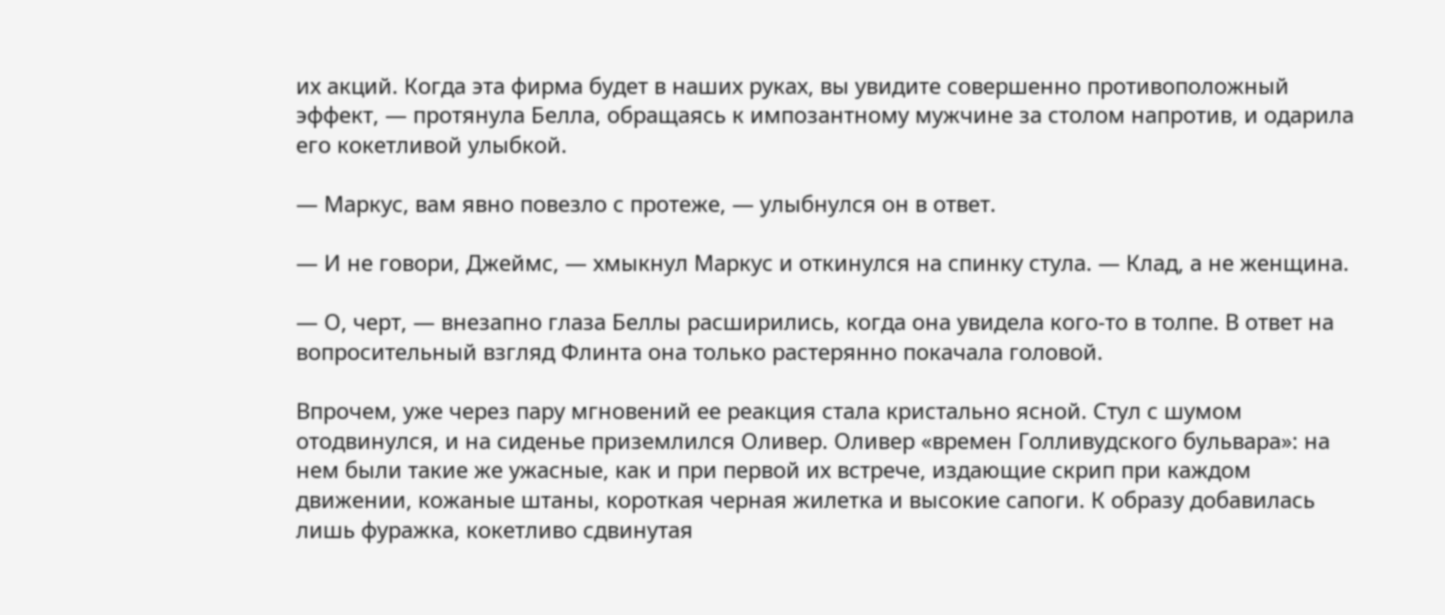их акций. Когда эта фирма будет в наших руках, вы увидите совершенно противоположный эффект, — протянула Белла, обращаясь к импозантному мужчине за столом напротив, и одарила его кокетливой улыбкой.

— Маркус, вам явно повезло с протеже, — улыбнулся он в ответ.

— И не говори, Джеймс, — хмыкнул Маркус и откинулся на спинку стула. — Клад, а не женщина.

— О, черт, — внезапно глаза Беллы расширились, когда она увидела кого-то в толпе. В ответ на вопросительный взгляд Флинта она только растерянно покачала головой.

Впрочем, уже через пару мгновений ее реакция стала кристально ясной. Стул с шумом отодвинулся, и на сиденье приземлился Оливер. Оливер «времен Голливудского бульвара»: на нем были такие же ужасные, как и при первой их встрече, издающие скрип при каждом движении, кожаные штаны, короткая черная жилетка и высокие сапоги. К образу добавилась лишь фуражка, кокетливо сдвинутая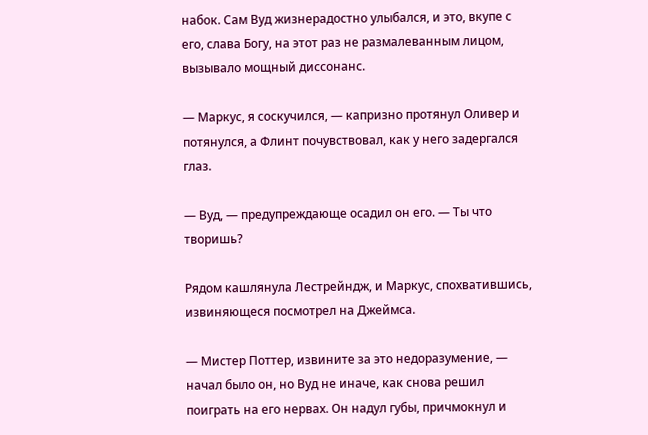набок. Сам Вуд жизнерадостно улыбался, и это, вкупе с его, слава Богу, на этот раз не размалеванным лицом, вызывало мощный диссонанс.

— Маркус, я соскучился, — капризно протянул Оливер и потянулся, а Флинт почувствовал, как у него задергался глаз.

— Вуд, — предупреждающе осадил он его. — Ты что творишь?

Рядом кашлянула Лестрейндж, и Маркус, спохватившись, извиняющеся посмотрел на Джеймса.

— Мистер Поттер, извините за это недоразумение, — начал было он, но Вуд не иначе, как снова решил поиграть на его нервах. Он надул губы, причмокнул и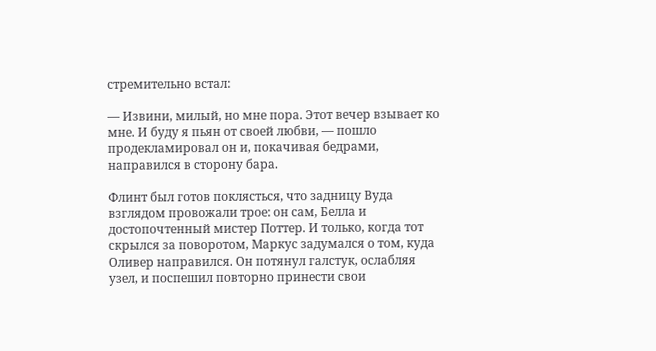стремительно встал:

— Извини, милый, но мне пора. Этот вечер взывает ко мне. И буду я пьян от своей любви, — пошло продекламировал он и, покачивая бедрами, направился в сторону бара.

Флинт был готов поклясться, что задницу Вуда взглядом провожали трое: он сам, Белла и достопочтенный мистер Поттер. И только, когда тот скрылся за поворотом, Маркус задумался о том, куда Оливер направился. Он потянул галстук, ослабляя узел, и поспешил повторно принести свои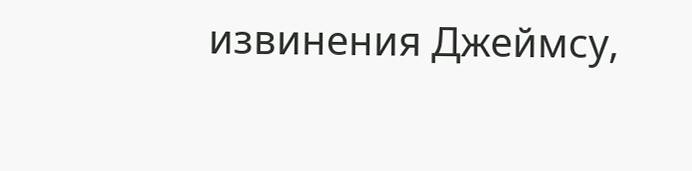извинения Джеймсу,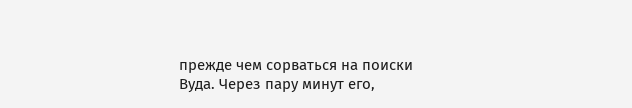прежде чем сорваться на поиски Вуда. Через пару минут его,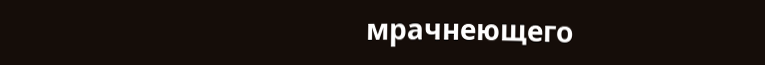мрачнеющего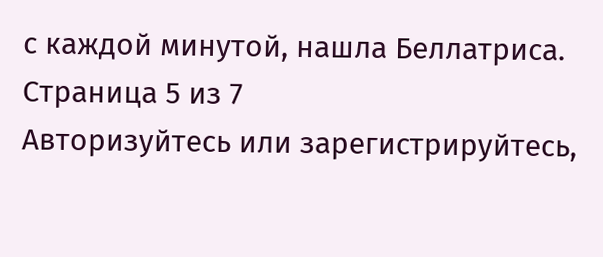с каждой минутой, нашла Беллатриса.
Страница 5 из 7
Авторизуйтесь или зарегистрируйтесь,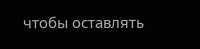чтобы оставлять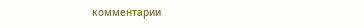комментарии